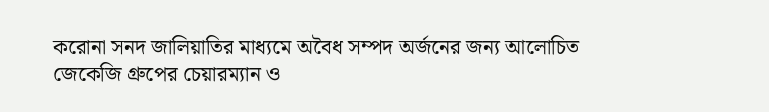করোনা সনদ জালিয়াতির মাধ্যমে অবৈধ সম্পদ অর্জনের জন্য আলোচিত জেকেজি গ্রুপের চেয়ারম্যান ও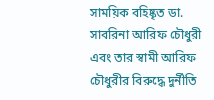সাময়িক বহিষ্কৃত ডা. সাবরিনা আরিফ চৌধুরী এবং তার স্বামী আরিফ চৌধুরীর বিরুদ্ধে দুর্নীতি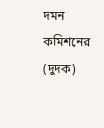দমন কমিশনের (দুদক)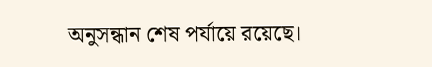অনুসন্ধান শেষ পর্যায়ে রয়েছে।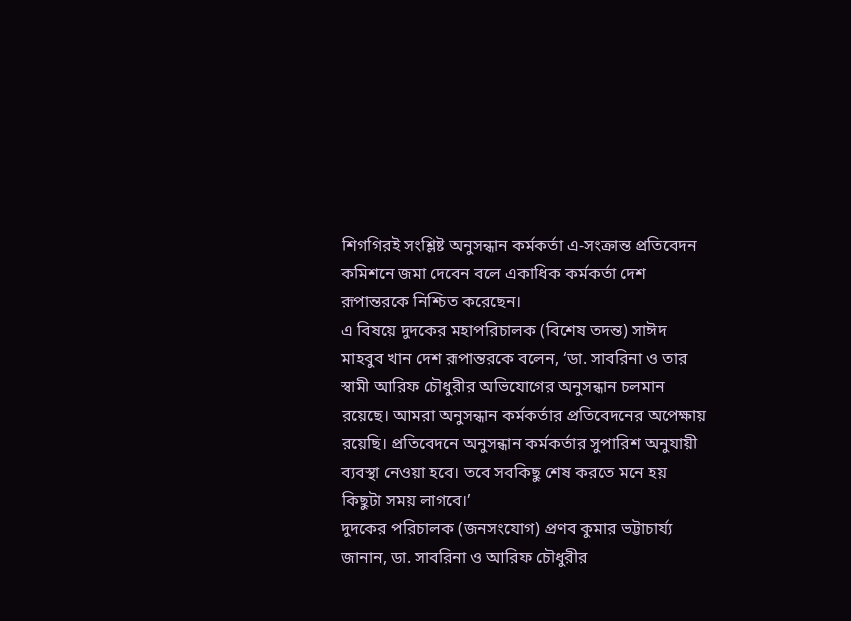শিগগিরই সংশ্লিষ্ট অনুসন্ধান কর্মকর্তা এ-সংক্রান্ত প্রতিবেদন কমিশনে জমা দেবেন বলে একাধিক কর্মকর্তা দেশ রূপান্তরকে নিশ্চিত করেছেন।
এ বিষয়ে দুদকের মহাপরিচালক (বিশেষ তদন্ত) সাঈদ মাহবুব খান দেশ রূপান্তরকে বলেন, ‘ডা. সাবরিনা ও তার স্বামী আরিফ চৌধুরীর অভিযোগের অনুসন্ধান চলমান রয়েছে। আমরা অনুসন্ধান কর্মকর্তার প্রতিবেদনের অপেক্ষায় রয়েছি। প্রতিবেদনে অনুসন্ধান কর্মকর্তার সুপারিশ অনুযায়ী ব্যবস্থা নেওয়া হবে। তবে সবকিছু শেষ করতে মনে হয় কিছুটা সময় লাগবে।’
দুদকের পরিচালক (জনসংযোগ) প্রণব কুমার ভট্টাচার্য্য জানান, ডা. সাবরিনা ও আরিফ চৌধুরীর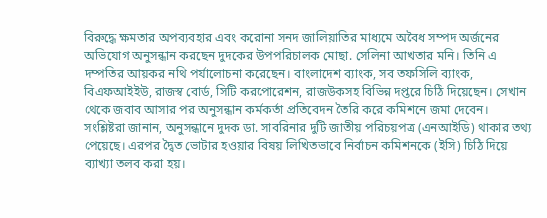বিরুদ্ধে ক্ষমতার অপব্যবহার এবং করোনা সনদ জালিয়াতির মাধ্যমে অবৈধ সম্পদ অর্জনের অভিযোগ অনুসন্ধান করছেন দুদকের উপপরিচালক মোছা. সেলিনা আখতার মনি। তিনি এ দম্পতির আয়কর নথি পর্যালোচনা করেছেন। বাংলাদেশ ব্যাংক, সব তফসিলি ব্যাংক, বিএফআইইউ, রাজস্ব বোর্ড, সিটি করপোরেশন, রাজউকসহ বিভিন্ন দপ্তরে চিঠি দিয়েছেন। সেখান থেকে জবাব আসার পর অনুসন্ধান কর্মকর্তা প্রতিবেদন তৈরি করে কমিশনে জমা দেবেন।
সংশ্লিষ্টরা জানান, অনুসন্ধানে দুদক ডা. সাবরিনার দুটি জাতীয় পরিচয়পত্র (এনআইডি) থাকার তথ্য পেয়েছে। এরপর দ্বৈত ভোটার হওয়ার বিষয় লিখিতভাবে নির্বাচন কমিশনকে (ইসি) চিঠি দিয়ে ব্যাখ্যা তলব করা হয়।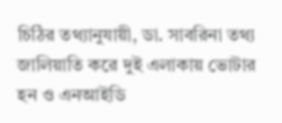চিঠির তথ্যানুযায়ী, ডা. সাবরিনা তথ্য জালিয়াতি করে দুই এলাকায় ভোটার হন ও এনআইডি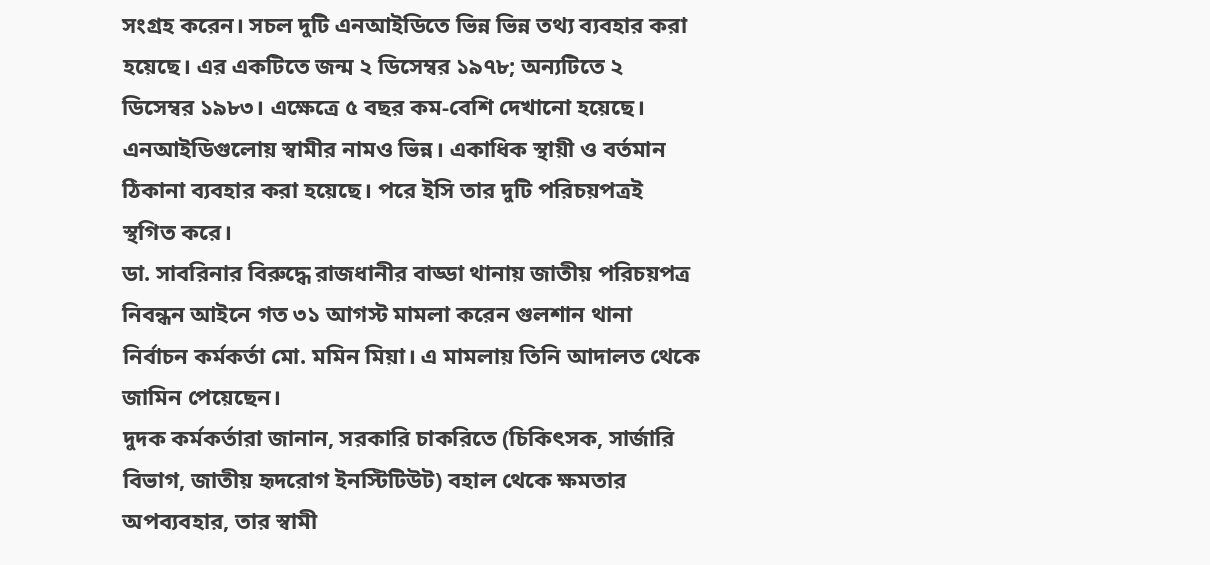সংগ্রহ করেন। সচল দুটি এনআইডিতে ভিন্ন ভিন্ন তথ্য ব্যবহার করা হয়েছে। এর একটিতে জন্ম ২ ডিসেম্বর ১৯৭৮; অন্যটিতে ২ ডিসেম্বর ১৯৮৩। এক্ষেত্রে ৫ বছর কম-বেশি দেখানো হয়েছে। এনআইডিগুলোয় স্বামীর নামও ভিন্ন। একাধিক স্থায়ী ও বর্তমান ঠিকানা ব্যবহার করা হয়েছে। পরে ইসি তার দুটি পরিচয়পত্রই স্থগিত করে।
ডা. সাবরিনার বিরুদ্ধে রাজধানীর বাড্ডা থানায় জাতীয় পরিচয়পত্র নিবন্ধন আইনে গত ৩১ আগস্ট মামলা করেন গুলশান থানা নির্বাচন কর্মকর্তা মো. মমিন মিয়া। এ মামলায় তিনি আদালত থেকে জামিন পেয়েছেন।
দুদক কর্মকর্তারা জানান, সরকারি চাকরিতে (চিকিৎসক, সার্জারি বিভাগ, জাতীয় হৃদরোগ ইনস্টিটিউট) বহাল থেকে ক্ষমতার অপব্যবহার, তার স্বামী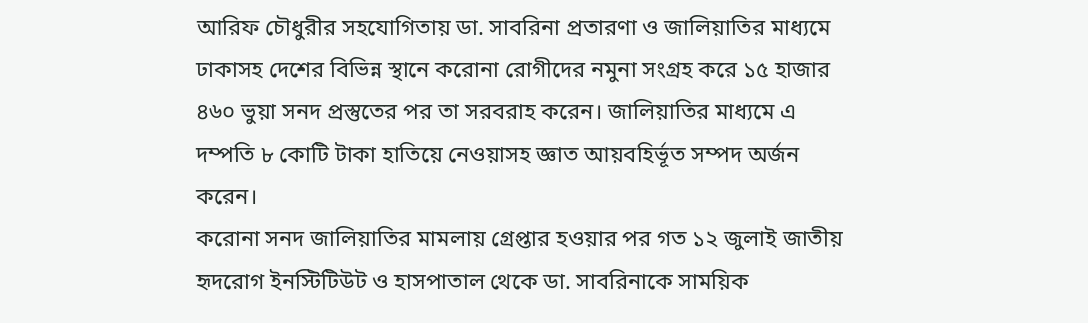আরিফ চৌধুরীর সহযোগিতায় ডা. সাবরিনা প্রতারণা ও জালিয়াতির মাধ্যমে ঢাকাসহ দেশের বিভিন্ন স্থানে করোনা রোগীদের নমুনা সংগ্রহ করে ১৫ হাজার ৪৬০ ভুয়া সনদ প্রস্তুতের পর তা সরবরাহ করেন। জালিয়াতির মাধ্যমে এ দম্পতি ৮ কোটি টাকা হাতিয়ে নেওয়াসহ জ্ঞাত আয়বহির্ভূত সম্পদ অর্জন করেন।
করোনা সনদ জালিয়াতির মামলায় গ্রেপ্তার হওয়ার পর গত ১২ জুলাই জাতীয় হৃদরোগ ইনস্টিটিউট ও হাসপাতাল থেকে ডা. সাবরিনাকে সাময়িক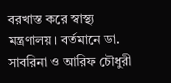বরখাস্ত করে স্বাস্থ্য মন্ত্রণালয়। বর্তমানে ডা. সাবরিনা ও আরিফ চৌধুরী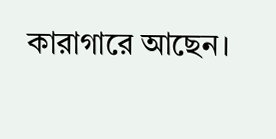কারাগারে আছেন।